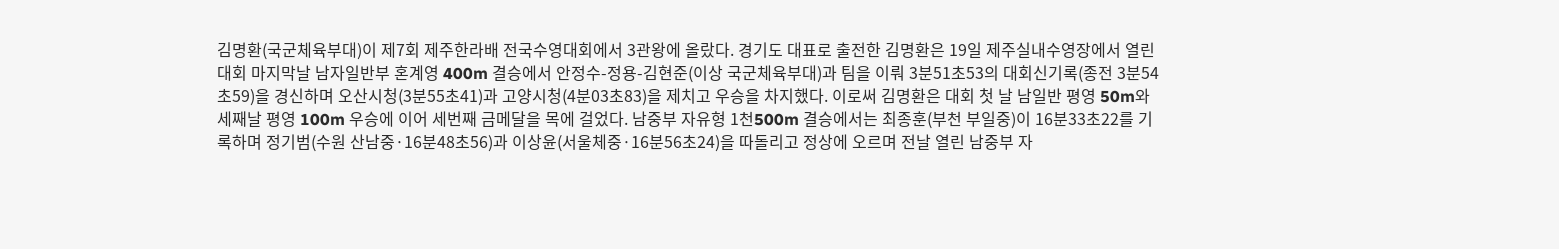김명환(국군체육부대)이 제7회 제주한라배 전국수영대회에서 3관왕에 올랐다. 경기도 대표로 출전한 김명환은 19일 제주실내수영장에서 열린 대회 마지막날 남자일반부 혼계영 400m 결승에서 안정수-정용-김현준(이상 국군체육부대)과 팀을 이뤄 3분51초53의 대회신기록(종전 3분54초59)을 경신하며 오산시청(3분55초41)과 고양시청(4분03초83)을 제치고 우승을 차지했다. 이로써 김명환은 대회 첫 날 남일반 평영 50m와 세째날 평영 100m 우승에 이어 세번째 금메달을 목에 걸었다. 남중부 자유형 1천500m 결승에서는 최종훈(부천 부일중)이 16분33초22를 기록하며 정기범(수원 산남중·16분48초56)과 이상윤(서울체중·16분56초24)을 따돌리고 정상에 오르며 전날 열린 남중부 자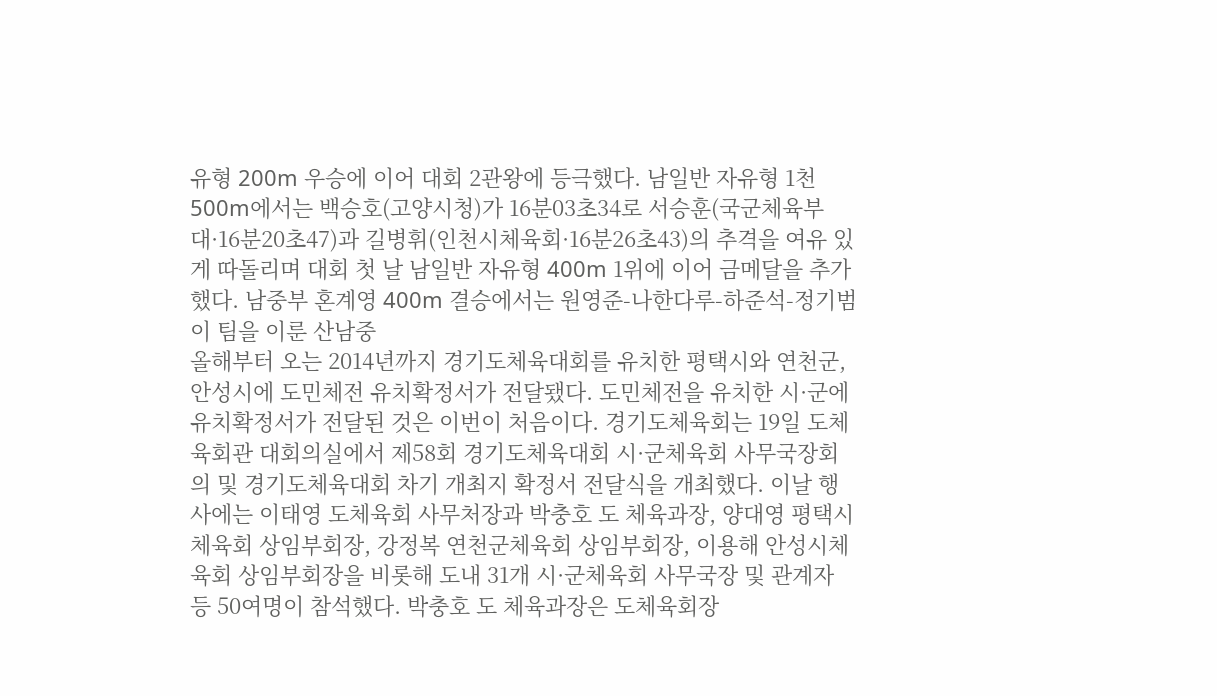유형 200m 우승에 이어 대회 2관왕에 등극했다. 남일반 자유형 1천500m에서는 백승호(고양시청)가 16분03초34로 서승훈(국군체육부대·16분20초47)과 길병휘(인천시체육회·16분26초43)의 추격을 여유 있게 따돌리며 대회 첫 날 남일반 자유형 400m 1위에 이어 금메달을 추가했다. 남중부 혼계영 400m 결승에서는 원영준-나한다루-하준석-정기범이 팀을 이룬 산남중
올해부터 오는 2014년까지 경기도체육대회를 유치한 평택시와 연천군, 안성시에 도민체전 유치확정서가 전달됐다. 도민체전을 유치한 시·군에 유치확정서가 전달된 것은 이번이 처음이다. 경기도체육회는 19일 도체육회관 대회의실에서 제58회 경기도체육대회 시·군체육회 사무국장회의 및 경기도체육대회 차기 개최지 확정서 전달식을 개최했다. 이날 행사에는 이태영 도체육회 사무처장과 박충호 도 체육과장, 양대영 평택시체육회 상임부회장, 강정복 연천군체육회 상임부회장, 이용해 안성시체육회 상임부회장을 비롯해 도내 31개 시·군체육회 사무국장 및 관계자 등 50여명이 참석했다. 박충호 도 체육과장은 도체육회장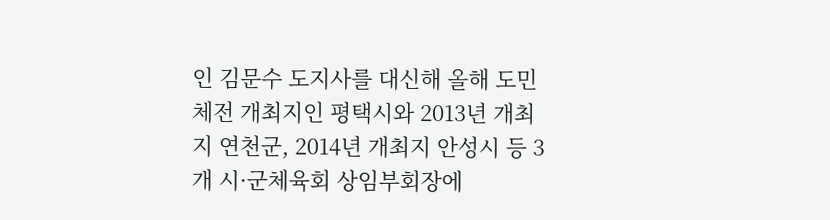인 김문수 도지사를 대신해 올해 도민체전 개최지인 평택시와 2013년 개최지 연천군, 2014년 개최지 안성시 등 3개 시·군체육회 상임부회장에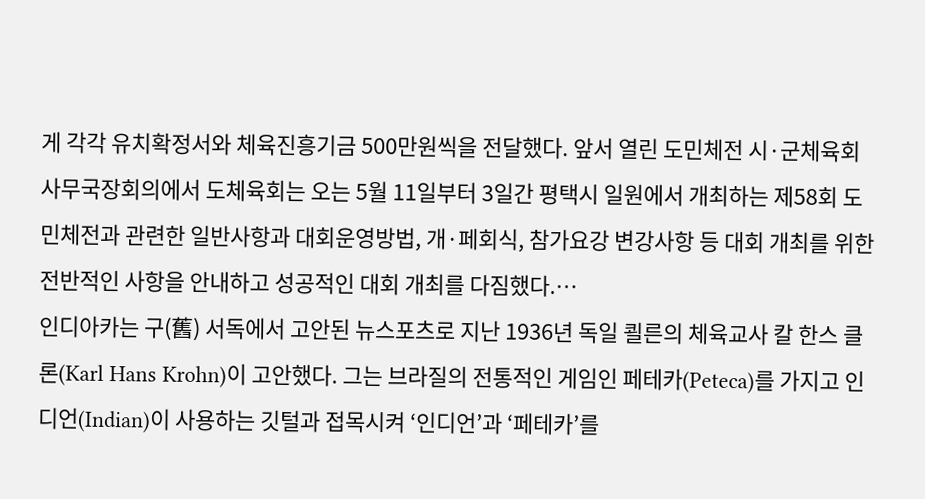게 각각 유치확정서와 체육진흥기금 500만원씩을 전달했다. 앞서 열린 도민체전 시·군체육회 사무국장회의에서 도체육회는 오는 5월 11일부터 3일간 평택시 일원에서 개최하는 제58회 도민체전과 관련한 일반사항과 대회운영방법, 개·페회식, 참가요강 변강사항 등 대회 개최를 위한 전반적인 사항을 안내하고 성공적인 대회 개최를 다짐했다.…
인디아카는 구(舊) 서독에서 고안된 뉴스포츠로 지난 1936년 독일 쾰른의 체육교사 칼 한스 클론(Karl Hans Krohn)이 고안했다. 그는 브라질의 전통적인 게임인 페테카(Peteca)를 가지고 인디언(Indian)이 사용하는 깃털과 접목시켜 ‘인디언’과 ‘페테카’를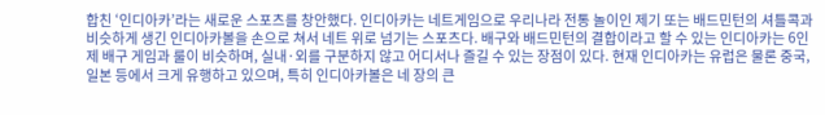합친 ‘인디아카’라는 새로운 스포츠를 창안했다. 인디아카는 네트게임으로 우리나라 전통 놀이인 제기 또는 배드민턴의 셔틀콕과 비슷하게 생긴 인디아카볼을 손으로 쳐서 네트 위로 넘기는 스포츠다. 배구와 배드민턴의 결합이라고 할 수 있는 인디아카는 6인제 배구 게임과 룰이 비슷하며, 실내·외를 구분하지 않고 어디서나 즐길 수 있는 장점이 있다. 현재 인디아카는 유럽은 물론 중국, 일본 등에서 크게 유행하고 있으며, 특히 인디아카볼은 네 장의 큰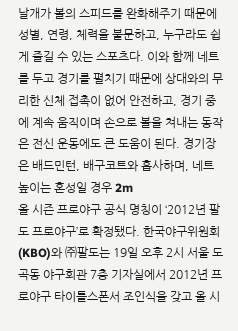날개가 볼의 스피드를 완화해주기 때문에 성별, 연령, 체력을 불문하고, 누구라도 쉽게 즐길 수 있는 스포츠다. 이와 함께 네트를 두고 경기를 펼치기 때문에 상대와의 무리한 신체 접촉이 없어 안전하고, 경기 중에 계속 움직이며 손으로 볼을 쳐내는 동작은 전신 운동에도 큰 도움이 된다. 경기장은 배드민턴, 배구코트와 흡사하며, 네트 높이는 혼성일 경우 2m
올 시즌 프로야구 공식 명칭이 ‘2012년 팔도 프로야구’로 확정됐다. 한국야구위원회(KBO)와 ㈜팔도는 19일 오후 2시 서울 도곡동 야구회관 7층 기자실에서 2012년 프로야구 타이틀스폰서 조인식을 갖고 올 시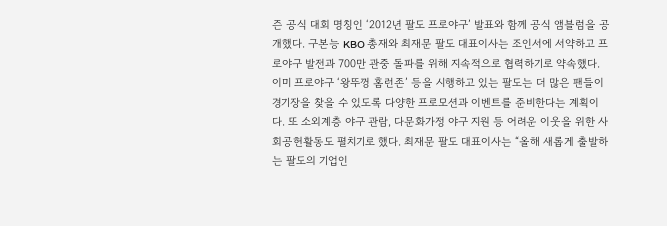즌 공식 대회 명칭인 ‘2012년 팔도 프로야구’ 발표와 함께 공식 앰블럼을 공개했다. 구본능 KBO 총재와 최재문 팔도 대표이사는 조인서에 서약하고 프로야구 발전과 700만 관중 돌파를 위해 지속적으로 협력하기로 약속했다. 이미 프로야구 ‘왕뚜껑 홈런존’ 등을 시행하고 있는 팔도는 더 많은 팬들이 경기장을 찾을 수 있도록 다양한 프로모션과 이벤트를 준비한다는 계획이다. 또 소외계층 야구 관람, 다문화가정 야구 지원 등 어려운 이웃을 위한 사회공헌활동도 펼치기로 했다. 최재문 팔도 대표이사는 “올해 새롭게 출발하는 팔도의 기업인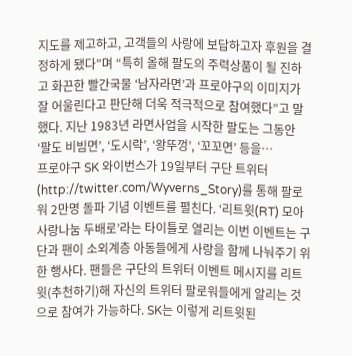지도를 제고하고, 고객들의 사랑에 보답하고자 후원을 결정하게 됐다”며 “특히 올해 팔도의 주력상품이 될 진하고 화끈한 빨간국물 ‘남자라면’과 프로야구의 이미지가 잘 어울린다고 판단해 더욱 적극적으로 참여했다”고 말했다. 지난 1983년 라면사업을 시작한 팔도는 그동안 ‘팔도 비빔면’, ‘도시락’, ‘왕뚜껑’, ‘꼬꼬면’ 등을…
프로야구 SK 와이번스가 19일부터 구단 트위터(http://twitter.com/Wyverns_Story)를 통해 팔로워 2만명 돌파 기념 이벤트를 펼친다. ‘리트윗(RT) 모아 사랑나눔 두배로’라는 타이틀로 열리는 이번 이벤트는 구단과 팬이 소외계층 아동들에게 사랑을 함께 나눠주기 위한 행사다. 팬들은 구단의 트위터 이벤트 메시지를 리트윗(추천하기)해 자신의 트위터 팔로워들에게 알리는 것으로 참여가 가능하다. SK는 이렇게 리트윗된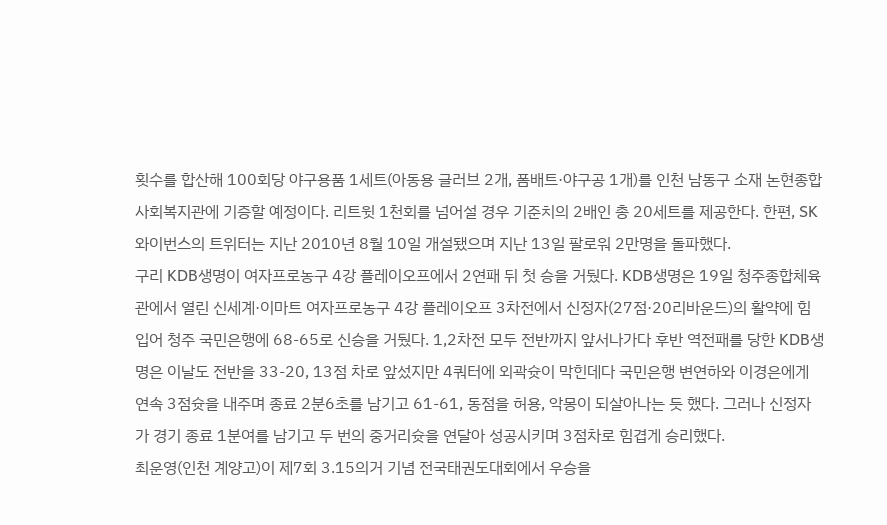횟수를 합산해 100회당 야구용품 1세트(아동용 글러브 2개, 폼배트·야구공 1개)를 인천 남동구 소재 논현종합사회복지관에 기증할 예정이다. 리트윗 1천회를 넘어설 경우 기준치의 2배인 총 20세트를 제공한다. 한편, SK와이번스의 트위터는 지난 2010년 8월 10일 개설됐으며 지난 13일 팔로워 2만명을 돌파했다.
구리 KDB생명이 여자프로농구 4강 플레이오프에서 2연패 뒤 첫 승을 거뒀다. KDB생명은 19일 청주종합체육관에서 열린 신세계·이마트 여자프로농구 4강 플레이오프 3차전에서 신정자(27점·20리바운드)의 활약에 힘입어 청주 국민은행에 68-65로 신승을 거뒀다. 1,2차전 모두 전반까지 앞서나가다 후반 역전패를 당한 KDB생명은 이날도 전반을 33-20, 13점 차로 앞섰지만 4쿼터에 외곽슛이 막힌데다 국민은행 변연하와 이경은에게 연속 3점슛을 내주며 종료 2분6초를 남기고 61-61, 동점을 허용, 악몽이 되살아나는 듯 했다. 그러나 신정자가 경기 종료 1분여를 남기고 두 번의 중거리슛을 연달아 성공시키며 3점차로 힘겹게 승리했다.
최운영(인천 계양고)이 제7회 3.15의거 기념 전국태권도대회에서 우승을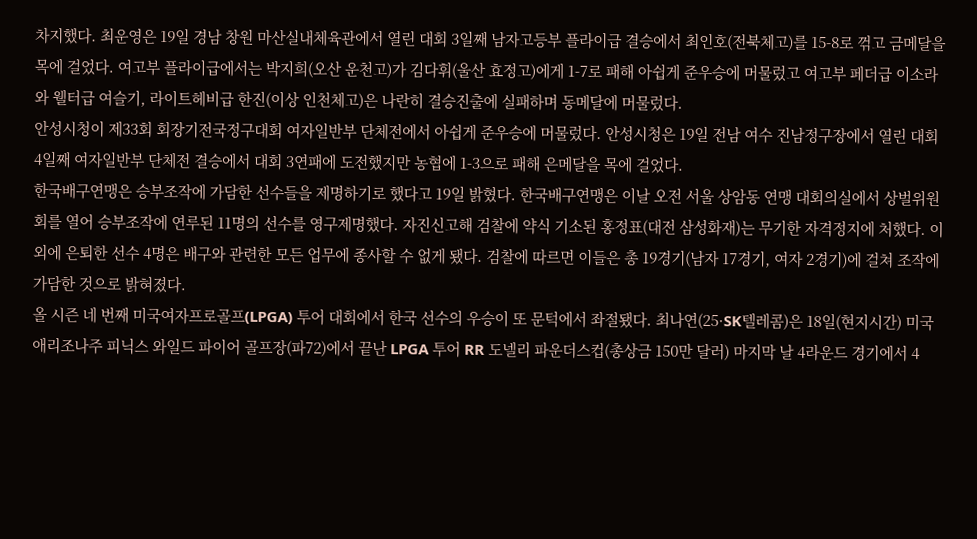차지했다. 최운영은 19일 경남 창원 마산실내체육관에서 열린 대회 3일째 남자고등부 플라이급 결승에서 최인호(전북체고)를 15-8로 꺾고 금메달을 목에 걸었다. 여고부 플라이급에서는 박지희(오산 운천고)가 김다휘(울산 효정고)에게 1-7로 패해 아쉽게 준우승에 머물렀고 여고부 페더급 이소라와 웰터급 여슬기, 라이트헤비급 한진(이상 인천체고)은 나란히 결승진출에 실패하며 동메달에 머물렀다.
안성시청이 제33회 회장기전국정구대회 여자일반부 단체전에서 아쉽게 준우승에 머물렀다. 안성시청은 19일 전남 여수 진남정구장에서 열린 대회 4일째 여자일반부 단체전 결승에서 대회 3연패에 도전했지만 농협에 1-3으로 패해 은메달을 목에 걸었다.
한국배구연맹은 승부조작에 가담한 선수들을 제명하기로 했다고 19일 밝혔다. 한국배구연맹은 이날 오전 서울 상암동 연맹 대회의실에서 상벌위원회를 열어 승부조작에 연루된 11명의 선수를 영구제명했다. 자진신고해 검찰에 약식 기소된 홍정표(대전 삼성화재)는 무기한 자격정지에 처했다. 이 외에 은퇴한 선수 4명은 배구와 관련한 모든 업무에 종사할 수 없게 됐다. 검찰에 따르면 이들은 총 19경기(남자 17경기, 여자 2경기)에 걸쳐 조작에 가담한 것으로 밝혀졌다.
올 시즌 네 번째 미국여자프로골프(LPGA) 투어 대회에서 한국 선수의 우승이 또 문턱에서 좌절됐다. 최나연(25·SK텔레콤)은 18일(현지시간) 미국 애리조나주 피닉스 와일드 파이어 골프장(파72)에서 끝난 LPGA 투어 RR 도넬리 파운더스컵(총상금 150만 달러) 마지막 날 4라운드 경기에서 4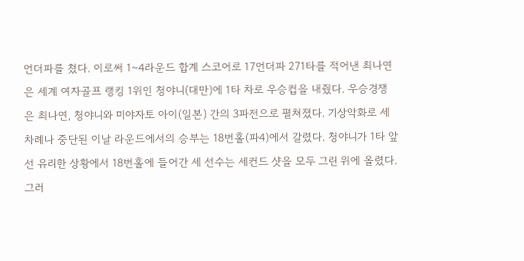언더파를 쳤다. 이로써 1~4라운드 합계 스코어로 17언더파 271타를 적어낸 최나연은 세계 여자골프 랭킹 1위인 청야니(대만)에 1타 차로 우승컵을 내줬다. 우승경쟁은 최나연, 청야니와 미야자토 아이(일본) 간의 3파전으로 펼쳐졌다. 기상악화로 세 차례나 중단된 이날 라운드에서의 승부는 18번홀(파4)에서 갈렸다. 청야니가 1타 앞선 유리한 상황에서 18번홀에 들어간 세 선수는 세컨드 샷을 모두 그린 위에 올렸다. 그러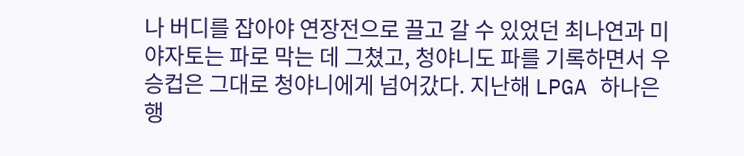나 버디를 잡아야 연장전으로 끌고 갈 수 있었던 최나연과 미야자토는 파로 막는 데 그쳤고, 청야니도 파를 기록하면서 우승컵은 그대로 청야니에게 넘어갔다. 지난해 LPGA 하나은행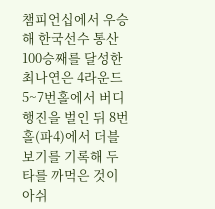챔피언십에서 우승해 한국선수 통산 100승째를 달성한 최나연은 4라운드 5~7번홀에서 버디 행진을 벌인 뒤 8번홀(파4)에서 더블 보기를 기록해 두 타를 까먹은 것이 아쉬